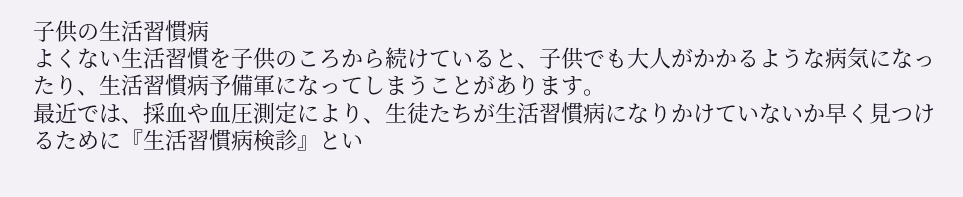子供の生活習慣病
よくない生活習慣を子供のころから続けていると、子供でも大人がかかるような病気になったり、生活習慣病予備軍になってしまうことがあります。
最近では、採血や血圧測定により、生徒たちが生活習慣病になりかけていないか早く見つけるために『生活習慣病検診』とい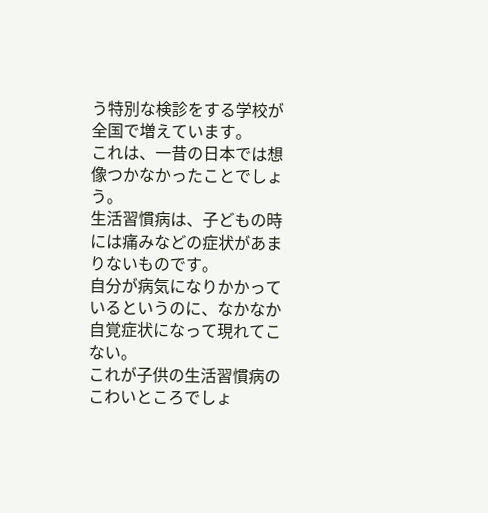う特別な検診をする学校が全国で増えています。
これは、一昔の日本では想像つかなかったことでしょう。
生活習慣病は、子どもの時には痛みなどの症状があまりないものです。
自分が病気になりかかっているというのに、なかなか自覚症状になって現れてこない。
これが子供の生活習慣病のこわいところでしょ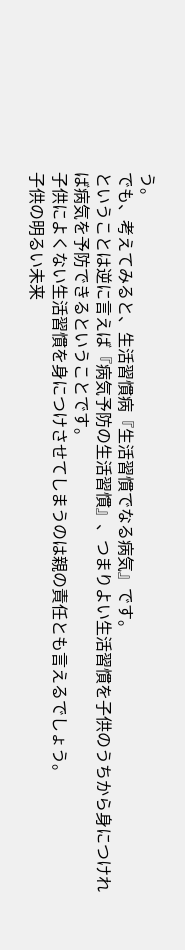う。
でも、考えてみると、生活習慣病『生活習慣でなる病気』です。
ということは逆に言えば『病気予防の生活習慣』、つまりよい生活習慣を子供のうちから身につければ病気を予防できるということです。
子供によくない生活習慣を身につけさせてしまうのは親の責任とも言えるでしょう。
子供の明るい未来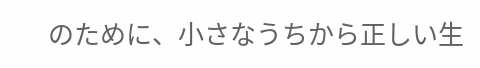のために、小さなうちから正しい生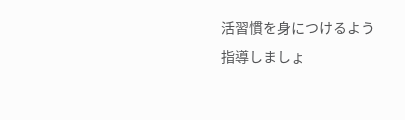活習慣を身につけるよう指導しましょ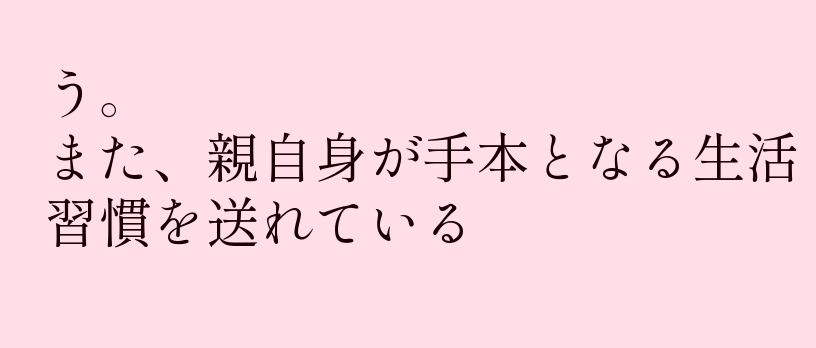う。
また、親自身が手本となる生活習慣を送れている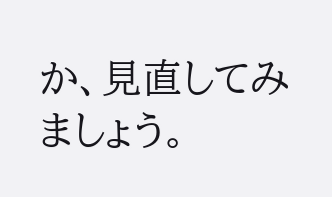か、見直してみましょう。